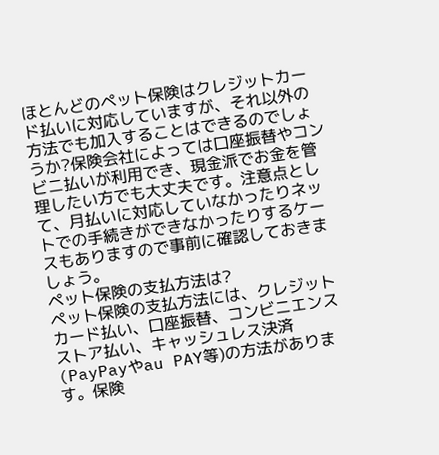ほとんどのペット保険はクレジットカード払いに対応していますが、それ以外の方法でも加入することはできるのでしょうか?保険会社によっては口座振替やコンビニ払いが利用でき、現金派でお金を管理したい方でも大丈夫です。注意点として、月払いに対応していなかったりネットでの手続きができなかったりするケースもありますので事前に確認しておきましょう。
ペット保険の支払方法は?
ペット保険の支払方法には、クレジットカード払い、口座振替、コンビニエンスストア払い、キャッシュレス決済(PayPayやau PAY等)の方法があります。保険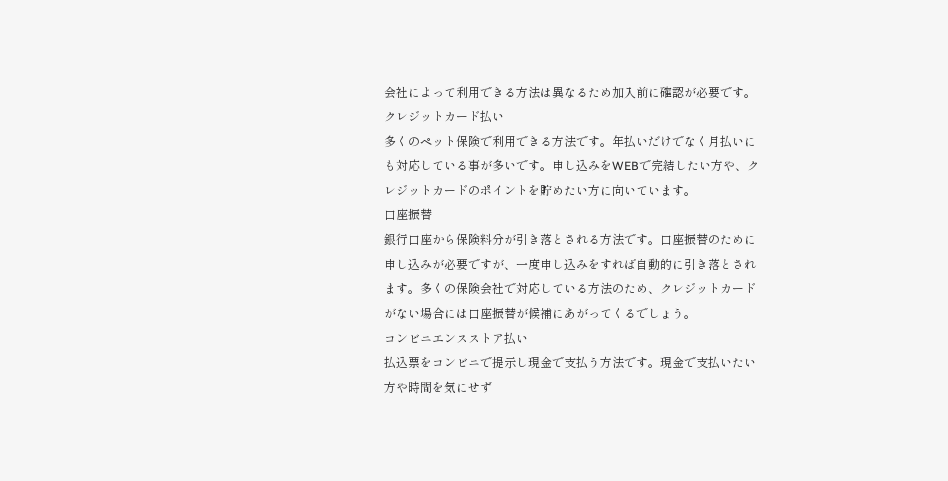会社によって利用できる方法は異なるため加入前に確認が必要です。
クレジットカード払い
多くのペット保険で利用できる方法です。年払いだけでなく月払いにも対応している事が多いです。申し込みをWEBで完結したい方や、クレジットカードのポイントを貯めたい方に向いています。
口座振替
銀行口座から保険料分が引き落とされる方法です。口座振替のために申し込みが必要ですが、一度申し込みをすれば自動的に引き落とされます。多くの保険会社で対応している方法のため、クレジットカードがない場合には口座振替が候補にあがってくるでしょう。
コンビニエンスストア払い
払込票をコンビニで提示し現金で支払う方法です。現金で支払いたい方や時間を気にせず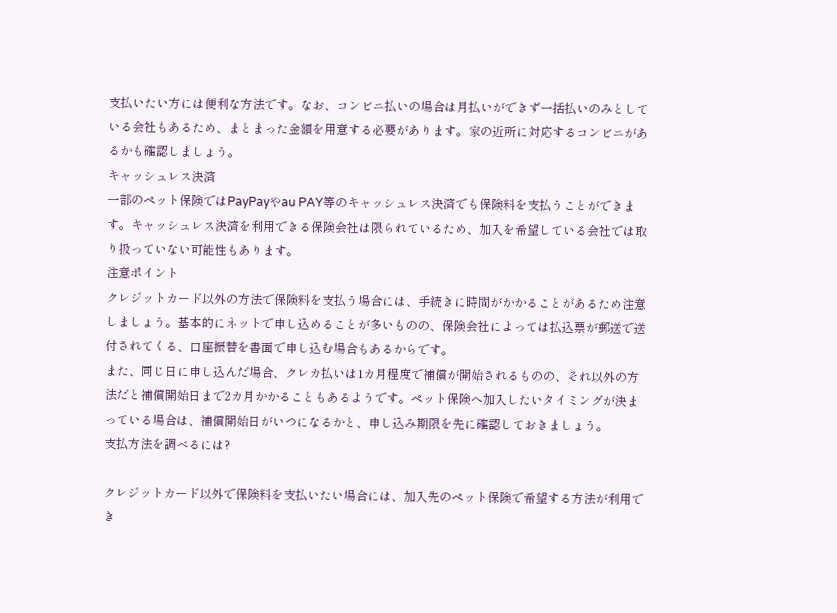支払いたい方には便利な方法です。なお、コンビニ払いの場合は月払いができず一括払いのみとしている会社もあるため、まとまった金額を用意する必要があります。家の近所に対応するコンビニがあるかも確認しましょう。
キャッシュレス決済
一部のペット保険ではPayPayやau PAY等のキャッシュレス決済でも保険料を支払うことができます。キャッシュレス決済を利用できる保険会社は限られているため、加入を希望している会社では取り扱っていない可能性もあります。
注意ポイント
クレジットカード以外の方法で保険料を支払う場合には、手続きに時間がかかることがあるため注意しましょう。基本的にネットで申し込めることが多いものの、保険会社によっては払込票が郵送で送付されてくる、口座振替を書面で申し込む場合もあるからです。
また、同じ日に申し込んだ場合、クレカ払いは1カ月程度で補償が開始されるものの、それ以外の方法だと補償開始日まで2カ月かかることもあるようです。ペット保険へ加入したいタイミングが決まっている場合は、補償開始日がいつになるかと、申し込み期限を先に確認しておきましょう。
支払方法を調べるには?

クレジットカード以外で保険料を支払いたい場合には、加入先のペット保険で希望する方法が利用でき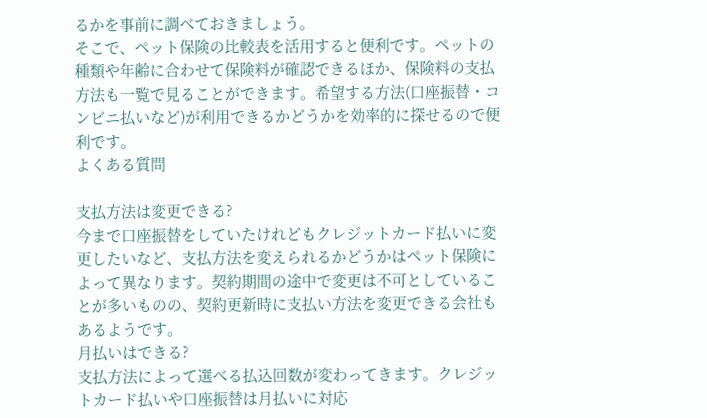るかを事前に調べておきましょう。
そこで、ペット保険の比較表を活用すると便利です。ペットの種類や年齢に合わせて保険料が確認できるほか、保険料の支払方法も一覧で見ることができます。希望する方法(口座振替・コンビニ払いなど)が利用できるかどうかを効率的に探せるので便利です。
よくある質問

支払方法は変更できる?
今まで口座振替をしていたけれどもクレジットカード払いに変更したいなど、支払方法を変えられるかどうかはペット保険によって異なります。契約期間の途中で変更は不可としていることが多いものの、契約更新時に支払い方法を変更できる会社もあるようです。
月払いはできる?
支払方法によって選べる払込回数が変わってきます。クレジットカード払いや口座振替は月払いに対応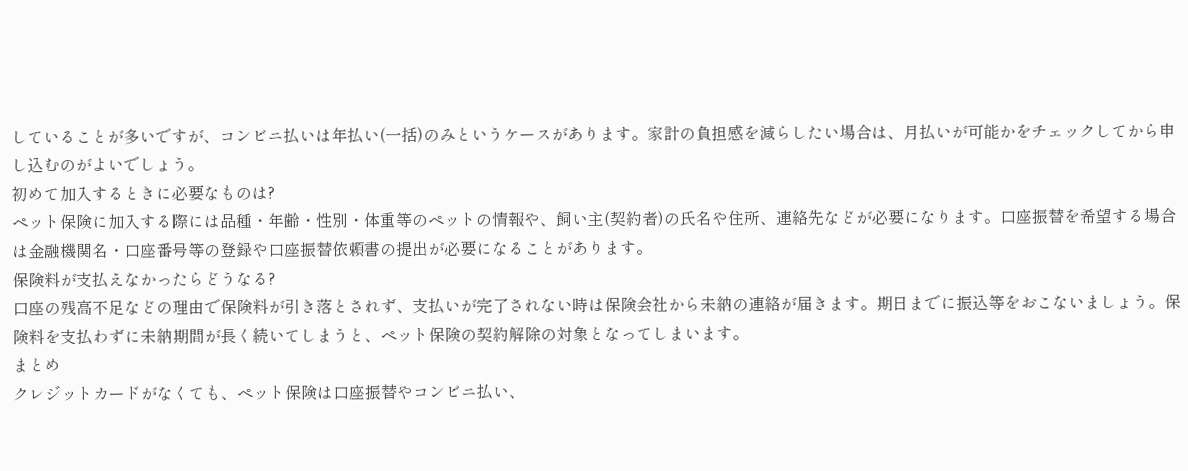していることが多いですが、コンビニ払いは年払い(一括)のみというケースがあります。家計の負担感を減らしたい場合は、月払いが可能かをチェックしてから申し込むのがよいでしょう。
初めて加入するときに必要なものは?
ペット保険に加入する際には品種・年齢・性別・体重等のペットの情報や、飼い主(契約者)の氏名や住所、連絡先などが必要になります。口座振替を希望する場合は金融機関名・口座番号等の登録や口座振替依頼書の提出が必要になることがあります。
保険料が支払えなかったらどうなる?
口座の残高不足などの理由で保険料が引き落とされず、支払いが完了されない時は保険会社から未納の連絡が届きます。期日までに振込等をおこないましょう。保険料を支払わずに未納期間が長く続いてしまうと、ペット保険の契約解除の対象となってしまいます。
まとめ
クレジットカードがなくても、ペット保険は口座振替やコンビニ払い、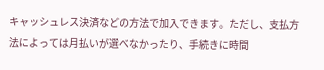キャッシュレス決済などの方法で加入できます。ただし、支払方法によっては月払いが選べなかったり、手続きに時間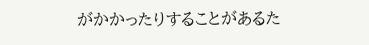がかかったりすることがあるた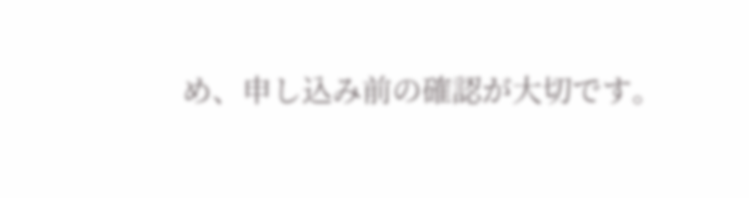め、申し込み前の確認が大切です。